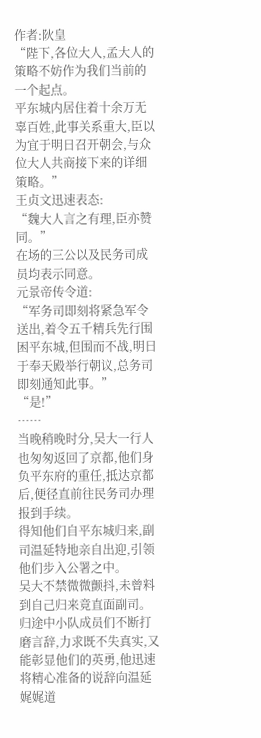作者:阦皇
“陛下,各位大人,孟大人的策略不妨作为我们当前的一个起点。
平东城内居住着十余万无辜百姓,此事关系重大,臣以为宜于明日召开朝会,与众位大人共商接下来的详细策略。”
王贞文迅速表态:
“魏大人言之有理,臣亦赞同。”
在场的三公以及民务司成员均表示同意。
元景帝传令道:
“军务司即刻将紧急军令送出,着令五千精兵先行围困平东城,但围而不战,明日于奉天殿举行朝议,总务司即刻通知此事。”
“是!”
……
当晚稍晚时分,吴大一行人也匆匆返回了京都,他们身负平东府的重任,抵达京都后,便径直前往民务司办理报到手续。
得知他们自平东城归来,副司温延特地亲自出迎,引领他们步入公署之中。
吴大不禁微微颤抖,未曾料到自己归来竟直面副司。
归途中小队成员们不断打磨言辞,力求既不失真实,又能彰显他们的英勇,他迅速将精心准备的说辞向温延娓娓道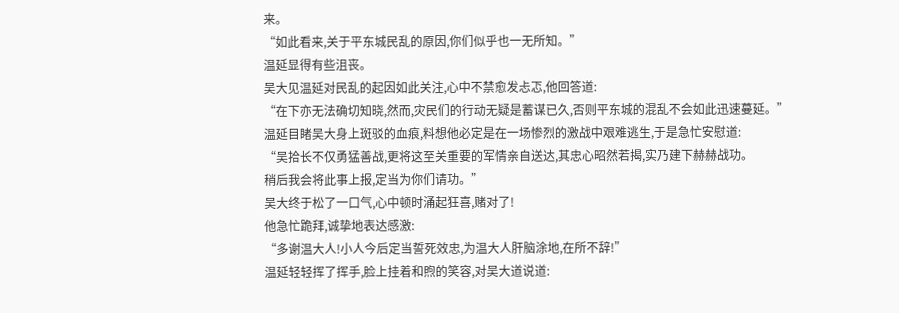来。
“如此看来,关于平东城民乱的原因,你们似乎也一无所知。”
温延显得有些沮丧。
吴大见温延对民乱的起因如此关注,心中不禁愈发忐忑,他回答道:
“在下亦无法确切知晓,然而,灾民们的行动无疑是蓄谋已久,否则平东城的混乱不会如此迅速蔓延。”
温延目睹吴大身上斑驳的血痕,料想他必定是在一场惨烈的激战中艰难逃生,于是急忙安慰道:
“吴拾长不仅勇猛善战,更将这至关重要的军情亲自送达,其忠心昭然若揭,实乃建下赫赫战功。
稍后我会将此事上报,定当为你们请功。”
吴大终于松了一口气,心中顿时涌起狂喜,赌对了!
他急忙跪拜,诚挚地表达感激:
“多谢温大人!小人今后定当誓死效忠,为温大人肝脑涂地,在所不辞!”
温延轻轻挥了挥手,脸上挂着和煦的笑容,对吴大道说道: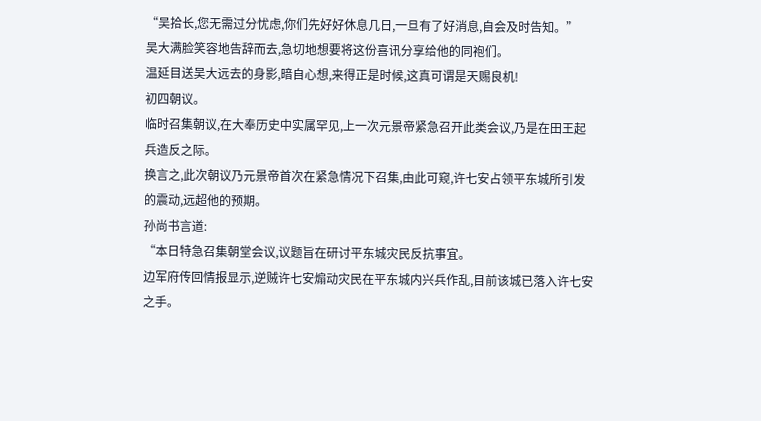“吴拾长,您无需过分忧虑,你们先好好休息几日,一旦有了好消息,自会及时告知。”
吴大满脸笑容地告辞而去,急切地想要将这份喜讯分享给他的同袍们。
温延目送吴大远去的身影,暗自心想,来得正是时候,这真可谓是天赐良机!
初四朝议。
临时召集朝议,在大奉历史中实属罕见,上一次元景帝紧急召开此类会议,乃是在田王起兵造反之际。
换言之,此次朝议乃元景帝首次在紧急情况下召集,由此可窥,许七安占领平东城所引发的震动,远超他的预期。
孙尚书言道:
“本日特急召集朝堂会议,议题旨在研讨平东城灾民反抗事宜。
边军府传回情报显示,逆贼许七安煽动灾民在平东城内兴兵作乱,目前该城已落入许七安之手。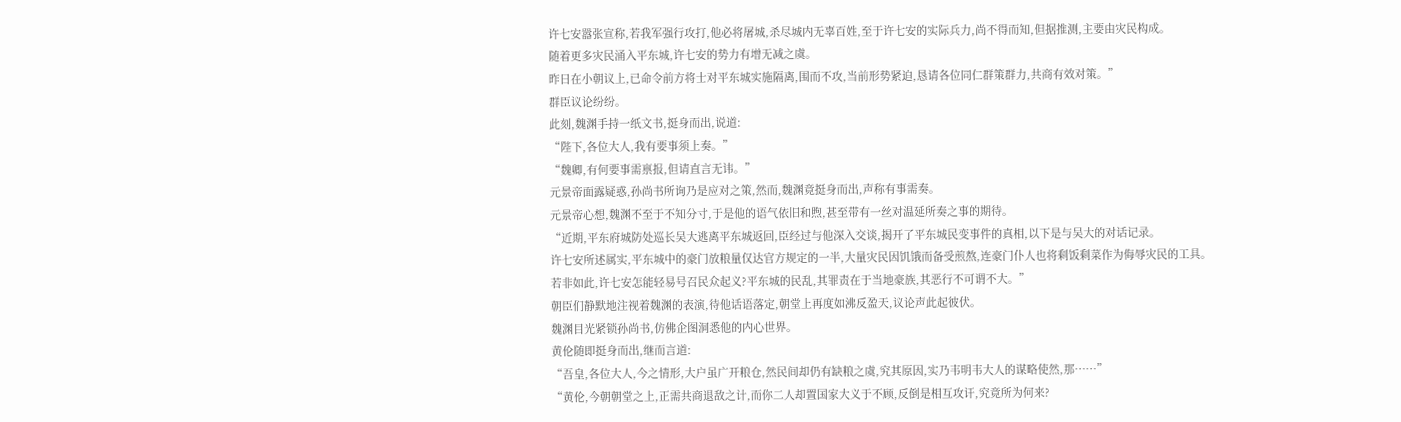许七安嚣张宣称,若我军强行攻打,他必将屠城,杀尽城内无辜百姓,至于许七安的实际兵力,尚不得而知,但据推测,主要由灾民构成。
随着更多灾民涌入平东城,许七安的势力有增无减之虞。
昨日在小朝议上,已命令前方将士对平东城实施隔离,围而不攻,当前形势紧迫,恳请各位同仁群策群力,共商有效对策。”
群臣议论纷纷。
此刻,魏渊手持一纸文书,挺身而出,说道:
“陛下,各位大人,我有要事须上奏。”
“魏卿,有何要事需禀报,但请直言无讳。”
元景帝面露疑惑,孙尚书所询乃是应对之策,然而,魏渊竟挺身而出,声称有事需奏。
元景帝心想,魏渊不至于不知分寸,于是他的语气依旧和煦,甚至带有一丝对温延所奏之事的期待。
“近期,平东府城防处巡长吴大逃离平东城返回,臣经过与他深入交谈,揭开了平东城民变事件的真相,以下是与吴大的对话记录。
许七安所述属实,平东城中的豪门放粮量仅达官方规定的一半,大量灾民因饥饿而备受煎熬,连豪门仆人也将剩饭剩菜作为侮辱灾民的工具。
若非如此,许七安怎能轻易号召民众起义?平东城的民乱,其罪责在于当地豪族,其恶行不可谓不大。”
朝臣们静默地注视着魏渊的表演,待他话语落定,朝堂上再度如沸反盈天,议论声此起彼伏。
魏渊目光紧锁孙尚书,仿佛企图洞悉他的内心世界。
黄伦随即挺身而出,继而言道:
“吾皇,各位大人,今之情形,大户虽广开粮仓,然民间却仍有缺粮之虞,究其原因,实乃韦明韦大人的谋略使然,那……”
“黄伦,今朝朝堂之上,正需共商退敌之计,而你二人却置国家大义于不顾,反倒是相互攻讦,究竟所为何来?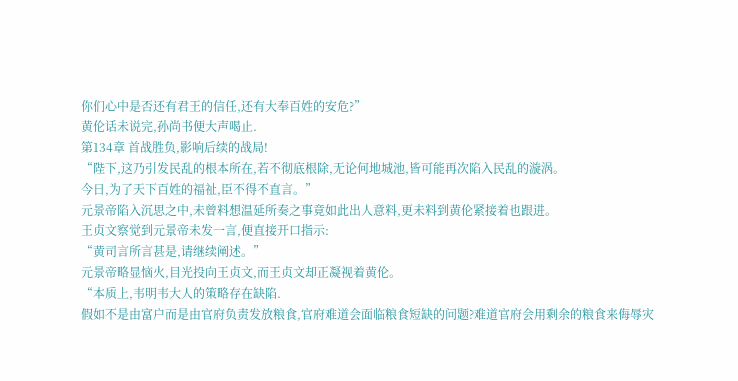你们心中是否还有君王的信任,还有大奉百姓的安危?”
黄伦话未说完,孙尚书便大声喝止.
第134章 首战胜负,影响后续的战局!
“陛下,这乃引发民乱的根本所在,若不彻底根除,无论何地城池,皆可能再次陷入民乱的漩涡。
今日,为了天下百姓的福祉,臣不得不直言。”
元景帝陷入沉思之中,未曾料想温延所奏之事竟如此出人意料,更未料到黄伦紧接着也跟进。
王贞文察觉到元景帝未发一言,便直接开口指示:
“黄司言所言甚是,请继续阐述。”
元景帝略显恼火,目光投向王贞文,而王贞文却正凝视着黄伦。
“本质上,韦明韦大人的策略存在缺陷.
假如不是由富户而是由官府负责发放粮食,官府难道会面临粮食短缺的问题?难道官府会用剩余的粮食来侮辱灾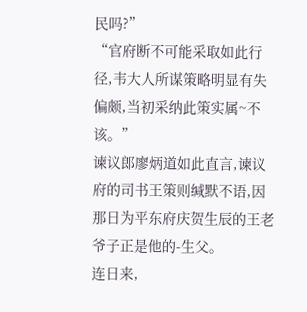民吗?”
“官府断不可能采取如此行径,韦大人所谋策略明显有失偏颇,当初采纳此策实属~不该。”
谏议郎廖炳道如此直言,谏议府的司书王策则缄默不语,因那日为平东府庆贺生辰的王老爷子正是他的-生父。
连日来,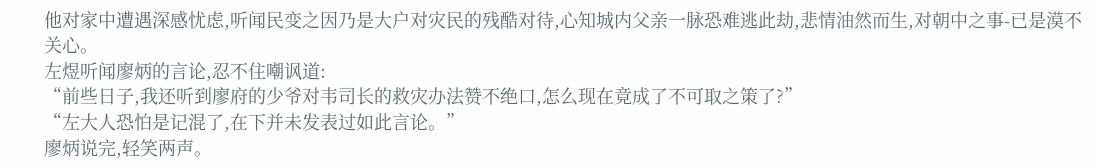他对家中遭遇深感忧虑,听闻民变之因乃是大户对灾民的残酷对待,心知城内父亲一脉恐难逃此劫,悲情油然而生,对朝中之事-已是漠不关心。
左煜听闻廖炳的言论,忍不住嘲讽道:
“前些日子,我还听到廖府的少爷对韦司长的救灾办法赞不绝口,怎么现在竟成了不可取之策了?”
“左大人恐怕是记混了,在下并未发表过如此言论。”
廖炳说完,轻笑两声。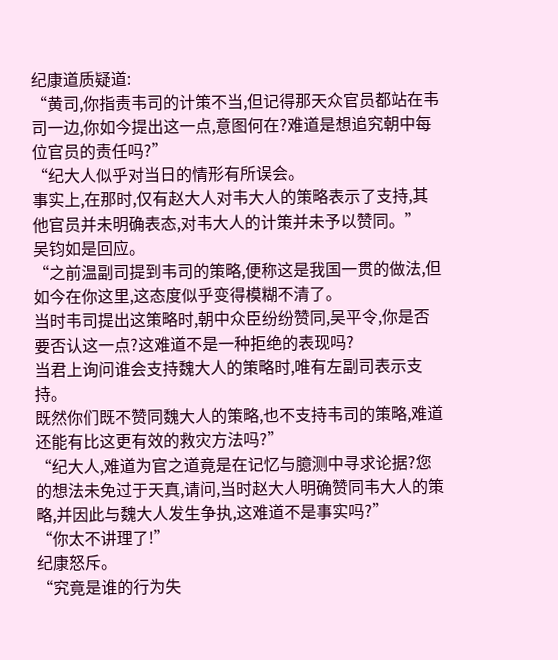纪康道质疑道:
“黄司,你指责韦司的计策不当,但记得那天众官员都站在韦司一边,你如今提出这一点,意图何在?难道是想追究朝中每位官员的责任吗?”
“纪大人似乎对当日的情形有所误会。
事实上,在那时,仅有赵大人对韦大人的策略表示了支持,其他官员并未明确表态,对韦大人的计策并未予以赞同。”
吴钧如是回应。
“之前温副司提到韦司的策略,便称这是我国一贯的做法,但如今在你这里,这态度似乎变得模糊不清了。
当时韦司提出这策略时,朝中众臣纷纷赞同,吴平令,你是否要否认这一点?这难道不是一种拒绝的表现吗?
当君上询问谁会支持魏大人的策略时,唯有左副司表示支持。
既然你们既不赞同魏大人的策略,也不支持韦司的策略,难道还能有比这更有效的救灾方法吗?”
“纪大人,难道为官之道竟是在记忆与臆测中寻求论据?您的想法未免过于天真,请问,当时赵大人明确赞同韦大人的策略,并因此与魏大人发生争执,这难道不是事实吗?”
“你太不讲理了!”
纪康怒斥。
“究竟是谁的行为失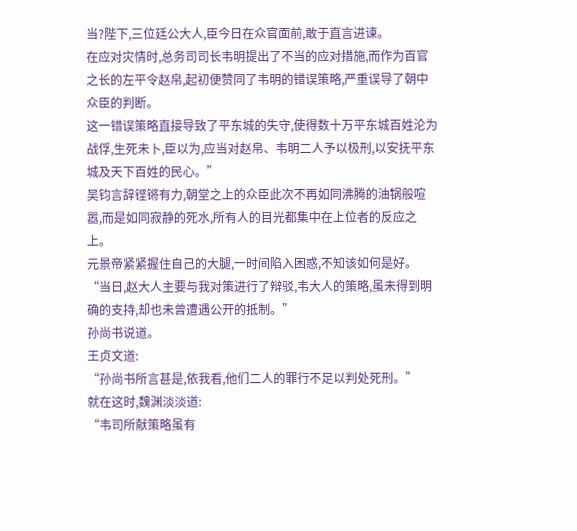当?陛下,三位廷公大人,臣今日在众官面前,敢于直言进谏。
在应对灾情时,总务司司长韦明提出了不当的应对措施,而作为百官之长的左平令赵帛,起初便赞同了韦明的错误策略,严重误导了朝中众臣的判断。
这一错误策略直接导致了平东城的失守,使得数十万平东城百姓沦为战俘,生死未卜,臣以为,应当对赵帛、韦明二人予以极刑,以安抚平东城及天下百姓的民心。”
吴钧言辞铿锵有力,朝堂之上的众臣此次不再如同沸腾的油锅般喧嚣,而是如同寂静的死水,所有人的目光都集中在上位者的反应之上。
元景帝紧紧握住自己的大腿,一时间陷入困惑,不知该如何是好。
“当日,赵大人主要与我对策进行了辩驳,韦大人的策略,虽未得到明确的支持,却也未曾遭遇公开的抵制。”
孙尚书说道。
王贞文道:
“孙尚书所言甚是,依我看,他们二人的罪行不足以判处死刑。”
就在这时,魏渊淡淡道:
“韦司所献策略虽有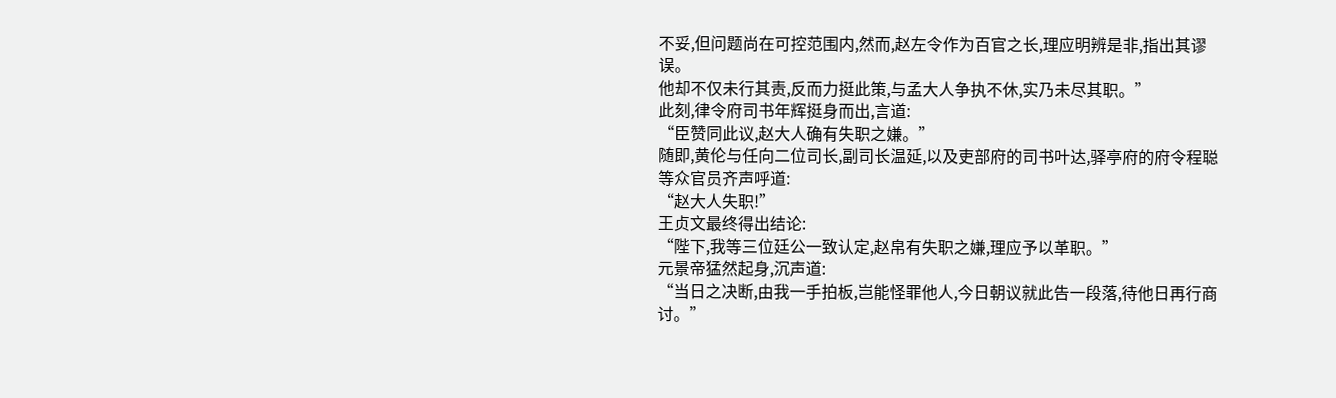不妥,但问题尚在可控范围内,然而,赵左令作为百官之长,理应明辨是非,指出其谬误。
他却不仅未行其责,反而力挺此策,与孟大人争执不休,实乃未尽其职。”
此刻,律令府司书年辉挺身而出,言道:
“臣赞同此议,赵大人确有失职之嫌。”
随即,黄伦与任向二位司长,副司长温延,以及吏部府的司书叶达,驿亭府的府令程聪等众官员齐声呼道:
“赵大人失职!”
王贞文最终得出结论:
“陛下,我等三位廷公一致认定,赵帛有失职之嫌,理应予以革职。”
元景帝猛然起身,沉声道:
“当日之决断,由我一手拍板,岂能怪罪他人,今日朝议就此告一段落,待他日再行商讨。”